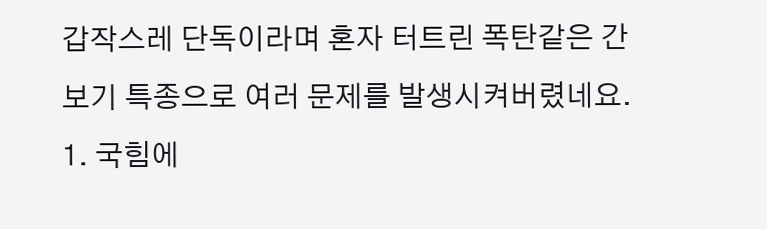갑작스레 단독이라며 혼자 터트린 폭탄같은 간보기 특종으로 여러 문제를 발생시켜버렸네요.
1. 국힘에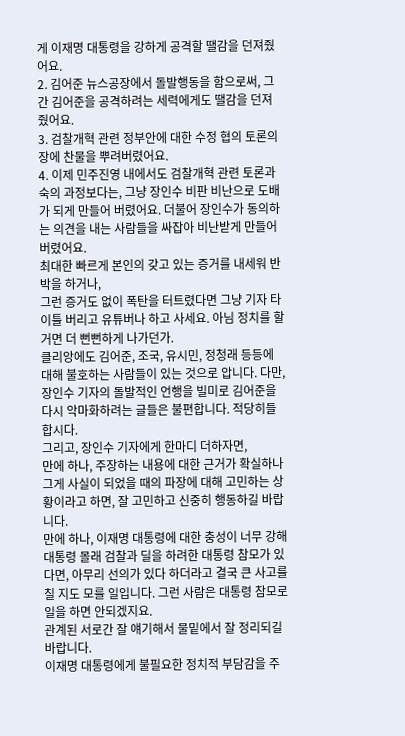게 이재명 대통령을 강하게 공격할 땔감을 던져줬어요.
2. 김어준 뉴스공장에서 돌발행동을 함으로써, 그간 김어준을 공격하려는 세력에게도 땔감을 던져줬어요.
3. 검찰개혁 관련 정부안에 대한 수정 협의 토론의 장에 찬물을 뿌려버렸어요.
4. 이제 민주진영 내에서도 검찰개혁 관련 토론과 숙의 과정보다는, 그냥 장인수 비판 비난으로 도배가 되게 만들어 버렸어요. 더불어 장인수가 동의하는 의견을 내는 사람들을 싸잡아 비난받게 만들어 버렸어요.
최대한 빠르게 본인의 갖고 있는 증거를 내세워 반박을 하거나,
그런 증거도 없이 폭탄을 터트렸다면 그냥 기자 타이틀 버리고 유튜버나 하고 사세요. 아님 정치를 할 거면 더 뻔뻔하게 나가던가.
클리앙에도 김어준, 조국, 유시민, 정청래 등등에 대해 불호하는 사람들이 있는 것으로 압니다. 다만, 장인수 기자의 돌발적인 언행을 빌미로 김어준을 다시 악마화하려는 글들은 불편합니다. 적당히들 합시다.
그리고, 장인수 기자에게 한마디 더하자면,
만에 하나, 주장하는 내용에 대한 근거가 확실하나 그게 사실이 되었을 때의 파장에 대해 고민하는 상황이라고 하면, 잘 고민하고 신중히 행동하길 바랍니다.
만에 하나, 이재명 대통령에 대한 충성이 너무 강해 대통령 몰래 검찰과 딜을 하려한 대통령 참모가 있다면, 아무리 선의가 있다 하더라고 결국 큰 사고를 칠 지도 모를 일입니다. 그런 사람은 대통령 참모로 일을 하면 안되겠지요.
관계된 서로간 잘 얘기해서 물밑에서 잘 정리되길 바랍니다.
이재명 대통령에게 불필요한 정치적 부담감을 주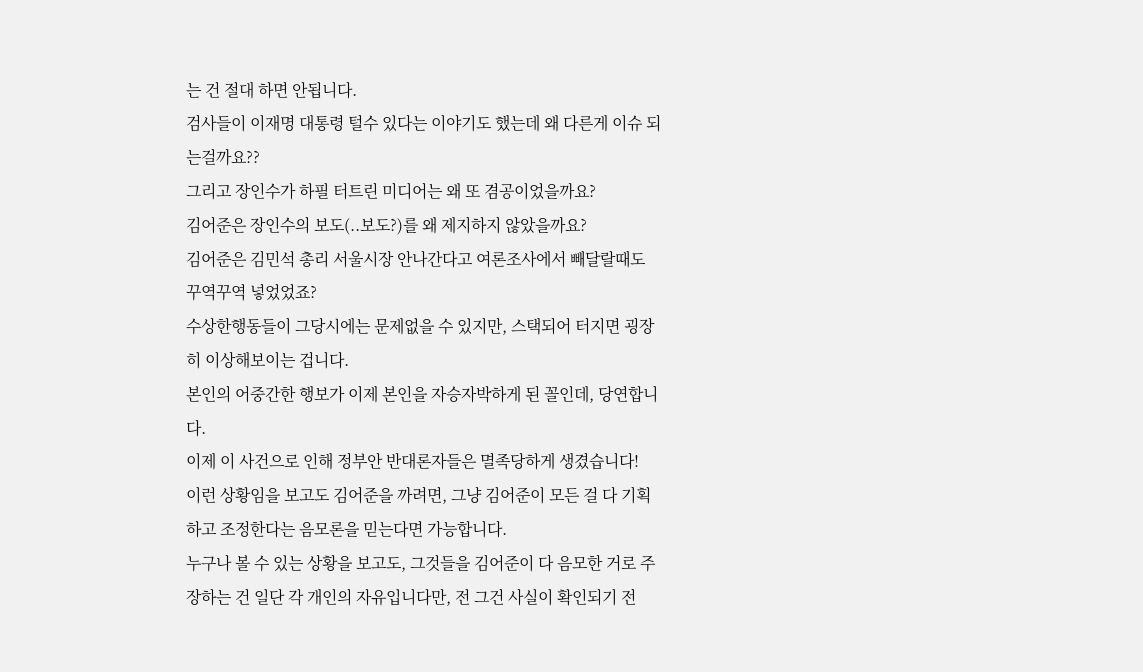는 건 절대 하면 안됩니다.
검사들이 이재명 대통령 털수 있다는 이야기도 했는데 왜 다른게 이슈 되는걸까요??
그리고 장인수가 하필 터트린 미디어는 왜 또 겸공이었을까요?
김어준은 장인수의 보도(..보도?)를 왜 제지하지 않았을까요?
김어준은 김민석 총리 서울시장 안나간다고 여론조사에서 빼달랄때도 꾸역꾸역 넣었었죠?
수상한행동들이 그당시에는 문제없을 수 있지만, 스택되어 터지면 굉장히 이상해보이는 겁니다.
본인의 어중간한 행보가 이제 본인을 자승자박하게 된 꼴인데, 당연합니다.
이제 이 사건으로 인해 정부안 반대론자들은 멸족당하게 생겼습니다!
이런 상황임을 보고도 김어준을 까려면, 그냥 김어준이 모든 걸 다 기획하고 조정한다는 음모론을 믿는다면 가능합니다.
누구나 볼 수 있는 상황을 보고도, 그것들을 김어준이 다 음모한 거로 주장하는 건 일단 각 개인의 자유입니다만, 전 그건 사실이 확인되기 전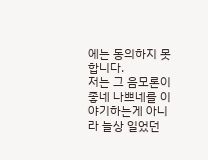에는 동의하지 못합니다.
저는 그 음모론이 좋네 나쁘네를 이야기하는게 아니라 늘상 일었던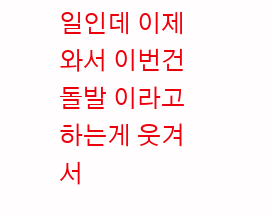일인데 이제와서 이번건 돌발 이라고 하는게 웃겨서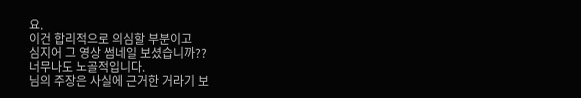요.
이건 합리적으로 의심할 부분이고
심지어 그 영상 썸네일 보셨습니까??
너무나도 노골적입니다.
님의 주장은 사실에 근거한 거라기 보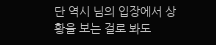단 역시 님의 입장에서 상황을 보는 걸로 봐도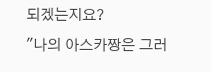되겠는지요?
"나의 아스카짱은 그러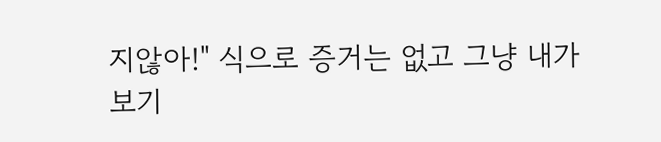지않아!" 식으로 증거는 없고 그냥 내가보기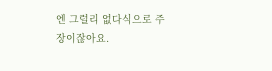엔 그럴리 없다식으로 주장이잖아요.